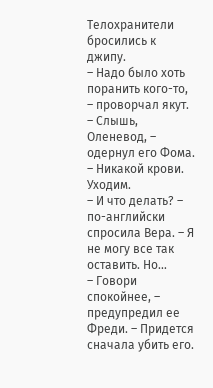Телохранители бросились к джипу.
– Надо было хоть поранить кого-то, – проворчал якут.
– Слышь, Оленевод, – одернул его Фома. – Никакой крови. Уходим.
– И что делать? – по-английски спросила Вера. – Я не могу все так оставить. Но…
– Говори спокойнее, – предупредил ее Фреди. – Придется сначала убить его.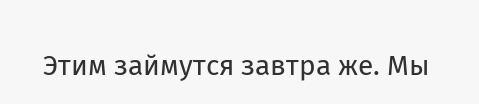Этим займутся завтра же. Мы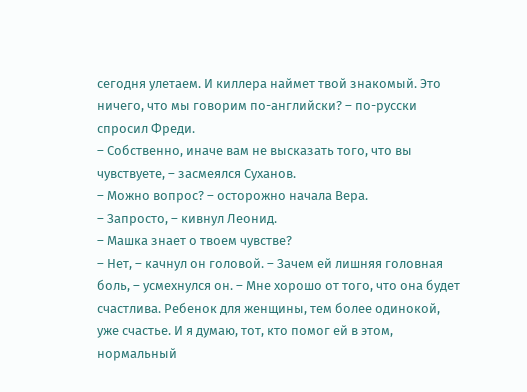сегодня улетаем. И киллера наймет твой знакомый. Это ничего, что мы говорим по-английски? – по-русски спросил Фреди.
– Собственно, иначе вам не высказать того, что вы чувствуете, – засмеялся Суханов.
– Можно вопрос? – осторожно начала Вера.
– Запросто, – кивнул Леонид.
– Машка знает о твоем чувстве?
– Нет, – качнул он головой. – Зачем ей лишняя головная боль, – усмехнулся он. – Мне хорошо от того, что она будет счастлива. Ребенок для женщины, тем более одинокой, уже счастье. И я думаю, тот, кто помог ей в этом, нормальный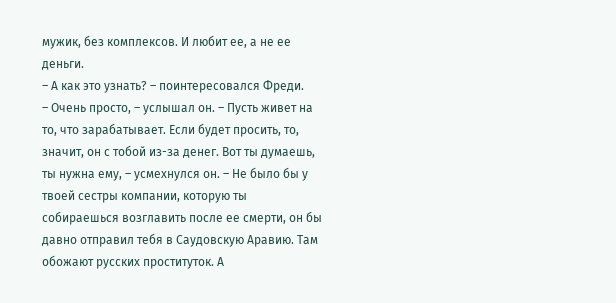мужик, без комплексов. И любит ее, а не ее деньги.
– А как это узнать? – поинтересовался Фреди.
– Очень просто, – услышал он. – Пусть живет на то, что зарабатывает. Если будет просить, то, значит, он с тобой из-за денег. Вот ты думаешь, ты нужна ему, – усмехнулся он. – Не было бы у твоей сестры компании, которую ты собираешься возглавить после ее смерти, он бы давно отправил тебя в Саудовскую Аравию. Там обожают русских проституток. А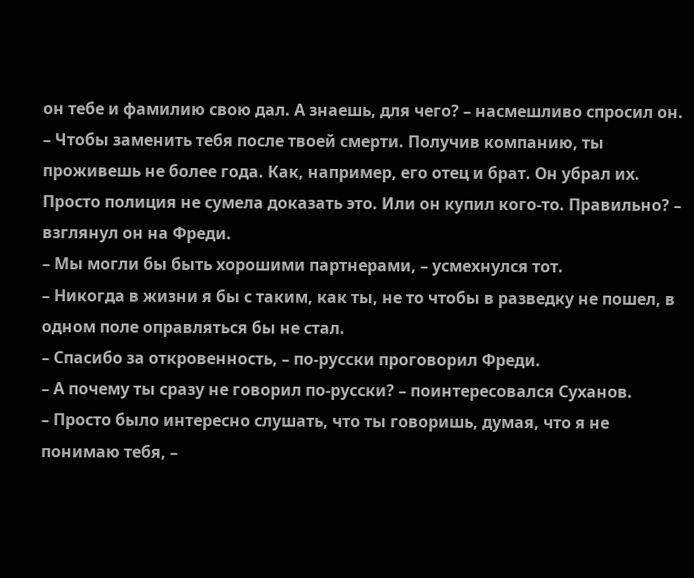он тебе и фамилию свою дал. А знаешь, для чего? – насмешливо спросил он. – Чтобы заменить тебя после твоей смерти. Получив компанию, ты проживешь не более года. Как, например, его отец и брат. Он убрал их. Просто полиция не сумела доказать это. Или он купил кого-то. Правильно? – взглянул он на Фреди.
– Мы могли бы быть хорошими партнерами, – усмехнулся тот.
– Никогда в жизни я бы с таким, как ты, не то чтобы в разведку не пошел, в одном поле оправляться бы не стал.
– Спасибо за откровенность, – по-русски проговорил Фреди.
– А почему ты сразу не говорил по-русски? – поинтересовался Суханов.
– Просто было интересно слушать, что ты говоришь, думая, что я не понимаю тебя, –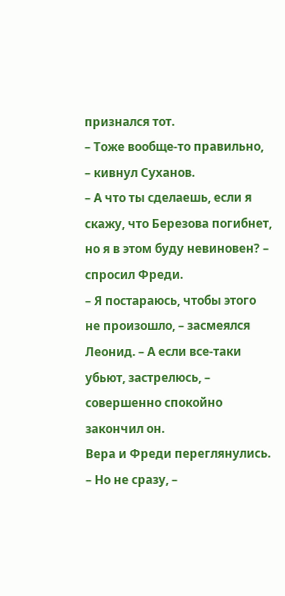признался тот.
– Тоже вообще-то правильно, – кивнул Суханов.
– А что ты сделаешь, если я скажу, что Березова погибнет, но я в этом буду невиновен? – спросил Фреди.
– Я постараюсь, чтобы этого не произошло, – засмеялся Леонид. – А если все-таки убьют, застрелюсь, – совершенно спокойно закончил он.
Вера и Фреди переглянулись.
– Но не сразу, –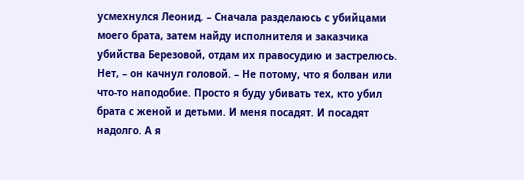усмехнулся Леонид. – Сначала разделаюсь с убийцами моего брата, затем найду исполнителя и заказчика убийства Березовой, отдам их правосудию и застрелюсь. Нет, – он качнул головой. – Не потому, что я болван или что-то наподобие. Просто я буду убивать тех, кто убил брата с женой и детьми. И меня посадят. И посадят надолго. А я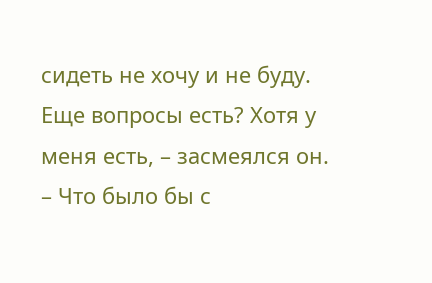сидеть не хочу и не буду. Еще вопросы есть? Хотя у меня есть, – засмеялся он. – Что было бы с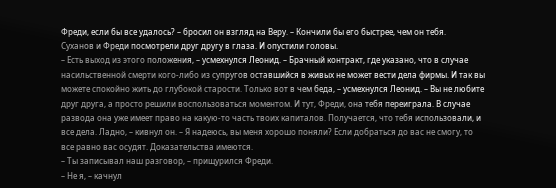Фреди, если бы все удалось? – бросил он взгляд на Веру. – Кончили бы его быстрее, чем он тебя.
Суханов и Фреди посмотрели друг другу в глаза. И опустили головы.
– Есть выход из этого положения, – усмехнулся Леонид. – Брачный контракт, где указано, что в случае насильственной смерти кого-либо из супругов оставшийся в живых не может вести дела фирмы. И так вы можете спокойно жить до глубокой старости. Только вот в чем беда, – усмехнулся Леонид. – Вы не любите друг друга, а просто решили воспользоваться моментом. И тут, Фреди, она тебя переиграла. В случае развода она уже имеет право на какую-то часть твоих капиталов. Получается, что тебя использовали, и все дела. Ладно, – кивнул он. – Я надеюсь, вы меня хорошо поняли? Если добраться до вас не смогу, то все равно вас осудят. Доказательства имеются.
– Ты записывал наш разговор, – прищурился Фреди.
– Не я, – качнул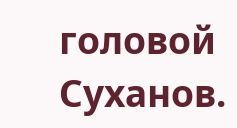головой Суханов.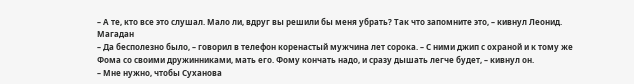– А те, кто все это слушал. Мало ли, вдруг вы решили бы меня убрать? Так что запомните это, – кивнул Леонид.
Магадан
– Да бесполезно было, – говорил в телефон коренастый мужчина лет сорока. – С ними джип с охраной и к тому же Фома со своими дружинниками, мать его. Фому кончать надо, и сразу дышать легче будет, – кивнул он.
– Мне нужно, чтобы Суханова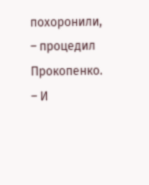похоронили, – процедил Прокопенко. – И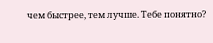чем быстрее, тем лучше. Тебе понятно?